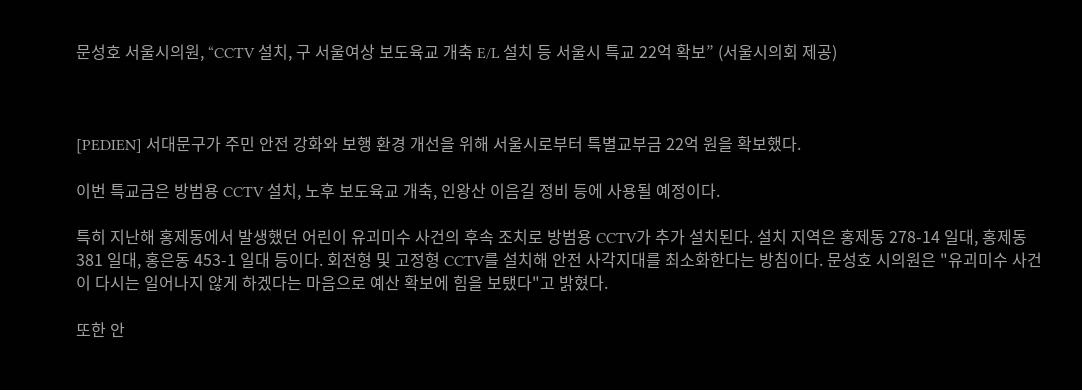문성호 서울시의원, “CCTV 설치, 구 서울여상 보도육교 개축 E/L 설치 등 서울시 특교 22억 확보” (서울시의회 제공)



[PEDIEN] 서대문구가 주민 안전 강화와 보행 환경 개선을 위해 서울시로부터 특별교부금 22억 원을 확보했다.

이번 특교금은 방범용 CCTV 설치, 노후 보도육교 개축, 인왕산 이음길 정비 등에 사용될 예정이다.

특히 지난해 홍제동에서 발생했던 어린이 유괴미수 사건의 후속 조치로 방범용 CCTV가 추가 설치된다. 설치 지역은 홍제동 278-14 일대, 홍제동 381 일대, 홍은동 453-1 일대 등이다. 회전형 및 고정형 CCTV를 설치해 안전 사각지대를 최소화한다는 방침이다. 문성호 시의원은 "유괴미수 사건이 다시는 일어나지 않게 하겠다는 마음으로 예산 확보에 힘을 보탰다"고 밝혔다.

또한 안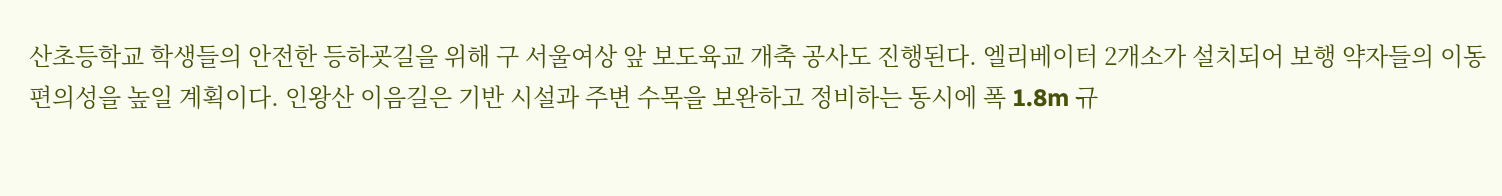산초등학교 학생들의 안전한 등하굣길을 위해 구 서울여상 앞 보도육교 개축 공사도 진행된다. 엘리베이터 2개소가 설치되어 보행 약자들의 이동 편의성을 높일 계획이다. 인왕산 이음길은 기반 시설과 주변 수목을 보완하고 정비하는 동시에 폭 1.8m 규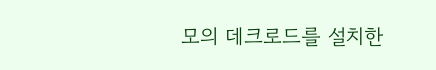모의 데크로드를 설치한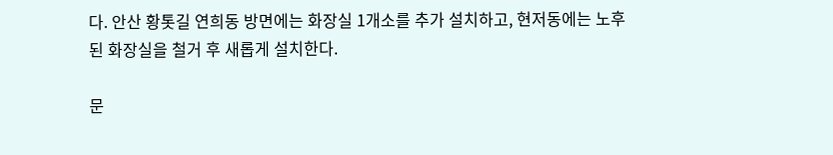다. 안산 황톳길 연희동 방면에는 화장실 1개소를 추가 설치하고, 현저동에는 노후된 화장실을 철거 후 새롭게 설치한다.

문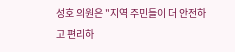성호 의원은 "지역 주민들이 더 안전하고 편리하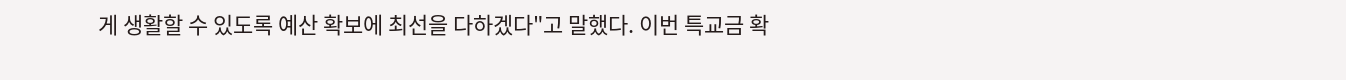게 생활할 수 있도록 예산 확보에 최선을 다하겠다"고 말했다. 이번 특교금 확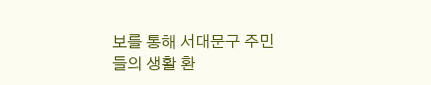보를 통해 서대문구 주민들의 생활 환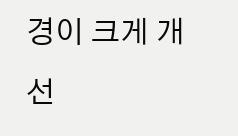경이 크게 개선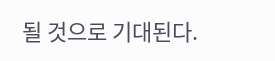될 것으로 기대된다.